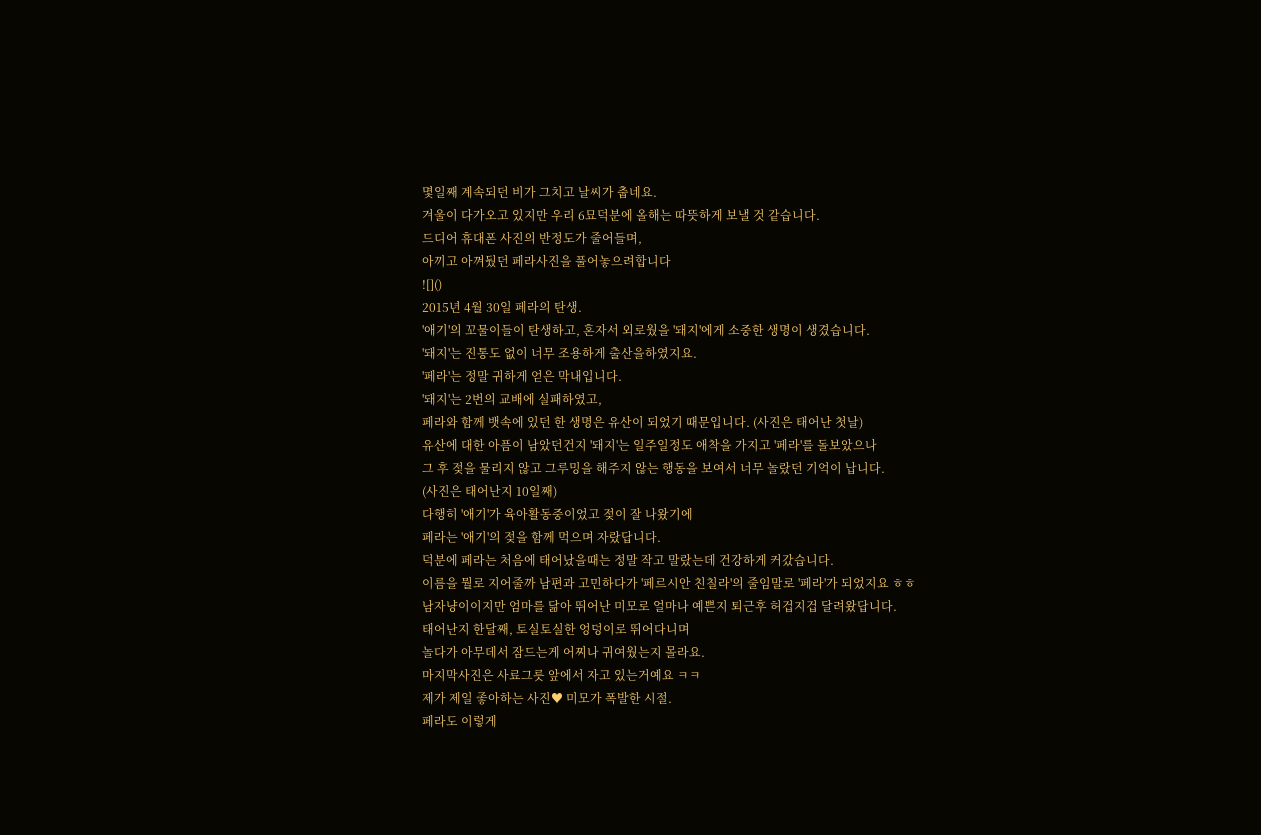몇일째 계속되던 비가 그치고 날씨가 춥네요.
겨울이 다가오고 있지만 우리 6묘덕분에 올해는 따뜻하게 보낼 것 같습니다.
드디어 휴대폰 사진의 반정도가 줄어들며,
아끼고 아껴뒀던 페라사진을 풀어놓으려합니다
![]()
2015년 4월 30일 페라의 탄생.
'애기'의 꼬물이들이 탄생하고, 혼자서 외로웠을 '돼지'에게 소중한 생명이 생겼습니다.
'돼지'는 진통도 없이 너무 조용하게 출산을하였지요.
'페라'는 정말 귀하게 얻은 막내입니다.
'돼지'는 2번의 교배에 실패하였고,
페라와 함께 뱃속에 있던 한 생명은 유산이 되었기 때문입니다. (사진은 태어난 첫날)
유산에 대한 아픔이 남았던건지 '돼지'는 일주일정도 애착을 가지고 '페라'를 돌보았으나
그 후 젖을 물리지 않고 그루밍을 해주지 않는 행동을 보여서 너무 놀랐던 기억이 납니다.
(사진은 태어난지 10일째)
다행히 '애기'가 육아활동중이었고 젖이 잘 나왔기에
페라는 '애기'의 젖을 함께 먹으며 자랐답니다.
덕분에 페라는 처음에 태어났을때는 정말 작고 말랐는데 건강하게 커갔습니다.
이름을 뭘로 지어줄까 남편과 고민하다가 '페르시안 친칠라'의 줄임말로 '페라'가 되었지요 ㅎㅎ
남자냥이이지만 엄마를 닮아 뛰어난 미모로 얼마나 예쁜지 퇴근후 허겁지겁 달려왔답니다.
태어난지 한달째, 토실토실한 엉덩이로 뛰어다니며
놀다가 아무데서 잠드는게 어찌나 귀여웠는지 몰라요.
마지막사진은 사료그릇 앞에서 자고 있는거예요 ㅋㅋ
제가 제일 좋아하는 사진♥ 미모가 폭발한 시절.
페라도 이렇게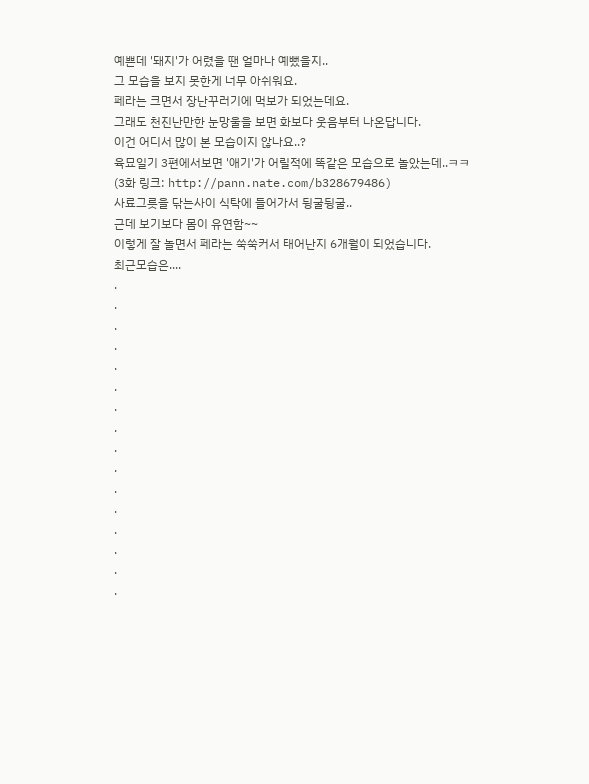예쁜데 '돼지'가 어렸을 땐 얼마나 예뻤을지..
그 모습을 보지 못한게 너무 아쉬워요.
페라는 크면서 장난꾸러기에 먹보가 되었는데요.
그래도 천진난만한 눈망울을 보면 화보다 웃음부터 나온답니다.
이건 어디서 많이 본 모습이지 않나요..?
육묘일기 3편에서보면 '애기'가 어릴적에 똑같은 모습으로 놀았는데..ㅋㅋ
(3화 링크: http://pann.nate.com/b328679486)
사료그릇을 닦는사이 식탁에 들어가서 뒹굴뒹굴..
근데 보기보다 몸이 유연함~~
이렇게 잘 놀면서 페라는 쑥쑥커서 태어난지 6개월이 되었습니다.
최근모습은....
.
.
.
.
.
.
.
.
.
.
.
.
.
.
.
.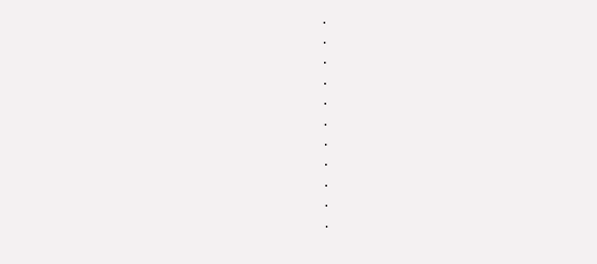.
.
.
.
.
.
.
.
.
.
.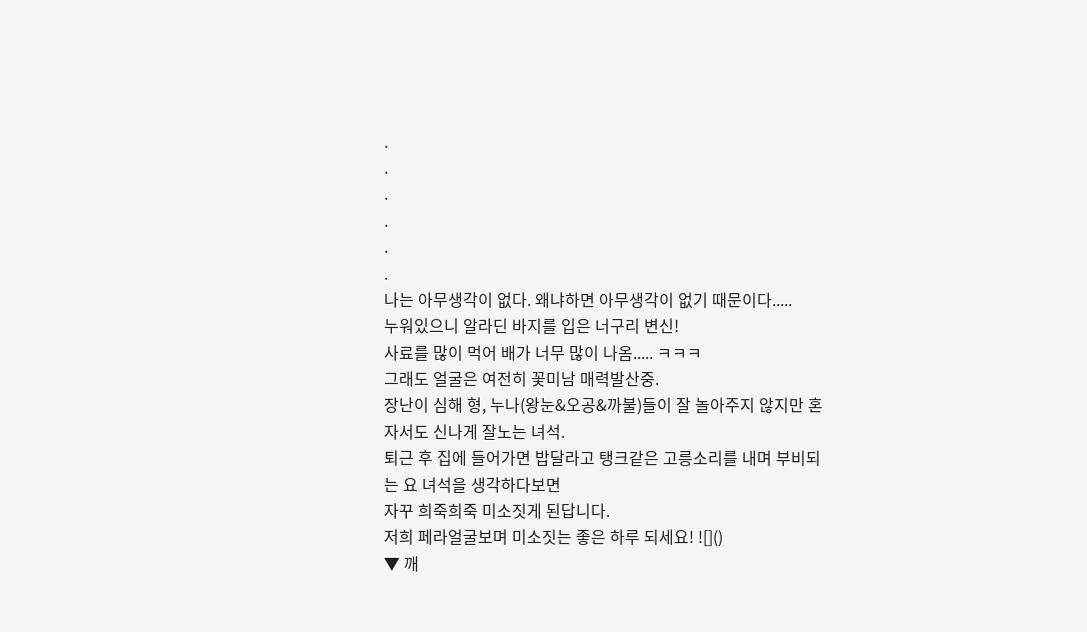.
.
.
.
.
.
나는 아무생각이 없다. 왜냐하면 아무생각이 없기 때문이다.....
누워있으니 알라딘 바지를 입은 너구리 변신!
사료를 많이 먹어 배가 너무 많이 나옴..... ㅋㅋㅋ
그래도 얼굴은 여전히 꽃미남 매력발산중.
장난이 심해 형, 누나(왕눈&오공&까불)들이 잘 놀아주지 않지만 혼자서도 신나게 잘노는 녀석.
퇴근 후 집에 들어가면 밥달라고 탱크같은 고릉소리를 내며 부비되는 요 녀석을 생각하다보면
자꾸 희죽희죽 미소짓게 된답니다.
저희 페라얼굴보며 미소짓는 좋은 하루 되세요! ![]()
▼ 깨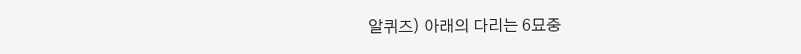알퀴즈) 아래의 다리는 6묘중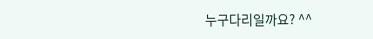누구다리일까요? ^^